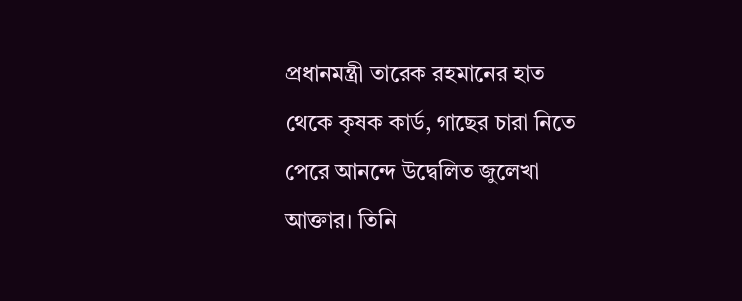প্রধানমন্ত্রী তারেক রহমানের হাত থেকে কৃষক কার্ড, গাছের চারা নিতে পেরে আনন্দে উদ্বেলিত জুলেখা আক্তার। তিনি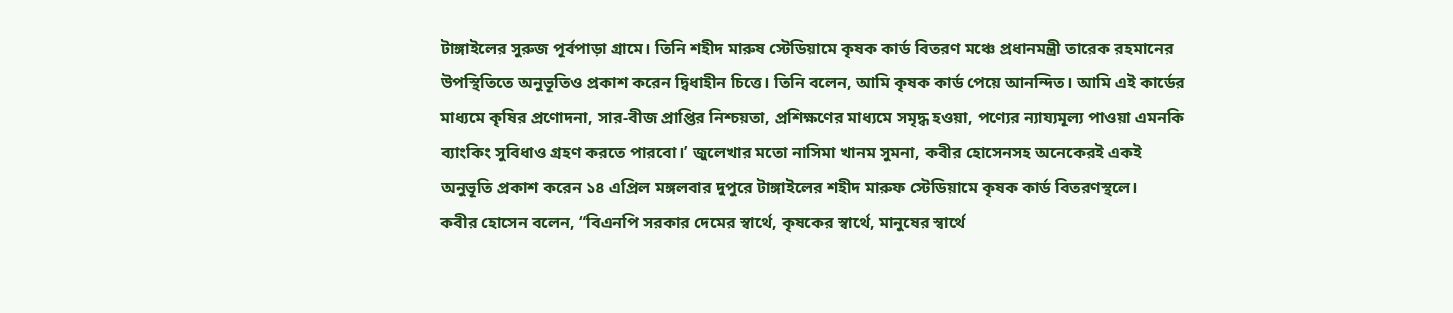টাঙ্গাইলের সুরুজ পূর্বপাড়া গ্রামে। তিনি শহীদ মারুষ স্টেডিয়ামে কৃষক কার্ড বিতরণ মঞ্চে প্রধানমন্ত্রী তারেক রহমানের উপস্থিতিতে অনুভূতিও প্রকাশ করেন দ্বিধাহীন চিত্তে। তিনি বলেন, আমি কৃষক কার্ড পেয়ে আনন্দিত। আমি এই কার্ডের মাধ্যমে কৃষির প্রণোদনা, সার-বীজ প্রাপ্তির নিশ্চয়তা, প্রশিক্ষণের মাধ্যমে সমৃদ্ধ হওয়া, পণ্যের ন্যায্যমূল্য পাওয়া এমনকি ব্যাংকিং সুবিধাও গ্রহণ করতে পারবো।’ জুলেখার মতো নাসিমা খানম সুমনা, কবীর হোসেনসহ অনেকেরই একই অনুভূতি প্রকাশ করেন ১৪ এপ্রিল মঙ্গলবার দুপুরে টাঙ্গাইলের শহীদ মারুফ স্টেডিয়ামে কৃষক কার্ড বিতরণস্থলে।
কবীর হোসেন বলেন, “বিএনপি সরকার দেমের স্বার্থে, কৃষকের স্বার্থে, মানুষের স্বার্থে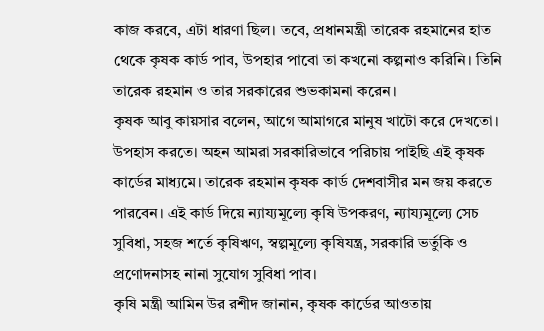কাজ করবে, এটা ধারণা ছিল। তবে, প্রধানমন্ত্রী তারেক রহমানের হাত থেকে কৃষক কার্ড পাব, উপহার পাবো তা কখনো কল্পনাও করিনি। তিনি তারেক রহমান ও তার সরকারের শুভকামনা করেন।
কৃষক আবু কায়সার বলেন, আগে আমাগরে মানুষ খাটো করে দেখতো। উপহাস করতে। অহন আমরা সরকারিভাবে পরিচায় পাইছি এই কৃষক কার্ডের মাধ্যমে। তারেক রহমান কৃষক কার্ড দেশবাসীর মন জয় করতে পারবেন। এই কার্ড দিয়ে ন্যায্যমূল্যে কৃষি উপকরণ, ন্যায্যমূল্যে সেচ সুবিধা, সহজ শর্তে কৃষিঋণ, স্বল্পমূল্যে কৃষিযন্ত্র, সরকারি ভর্তুকি ও প্রণোদনাসহ নানা সুযোগ সুবিধা পাব।
কৃষি মন্ত্রী আমিন উর রশীদ জানান, কৃষক কার্ডের আওতায়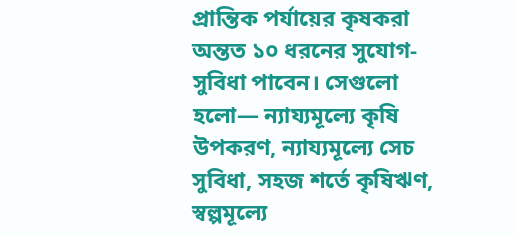প্রান্তিক পর্যায়ের কৃষকরা অন্তত ১০ ধরনের সুযোগ-সুবিধা পাবেন। সেগুলো হলো— ন্যায্যমূল্যে কৃষি উপকরণ, ন্যায্যমূল্যে সেচ সুবিধা, সহজ শর্তে কৃষিঋণ, স্বল্পমূল্যে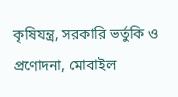কৃষিযন্ত্র, সরকারি ভর্তুকি ও প্রণোদনা, মোবাইল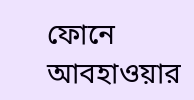ফোনে আবহাওয়ার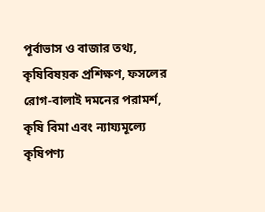পূর্বাভাস ও বাজার তথ্য, কৃষিবিষয়ক প্রশিক্ষণ, ফসলের রোগ-বালাই দমনের পরামর্শ, কৃষি বিমা এবং ন্যায্যমূল্যে কৃষিপণ্য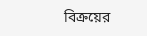বিক্রয়ের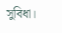সুবিধা।